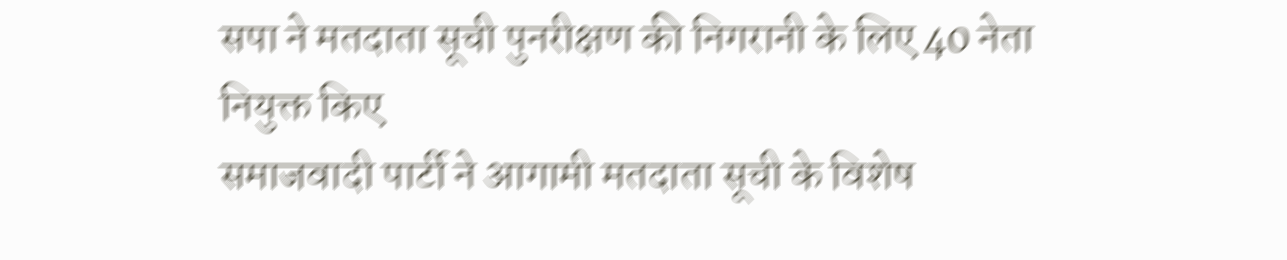सपा ने मतदाता सूची पुनरीक्षण की निगरानी के लिए 40 नेता नियुक्त किए
समाजवादी पार्टी ने आगामी मतदाता सूची के विशेष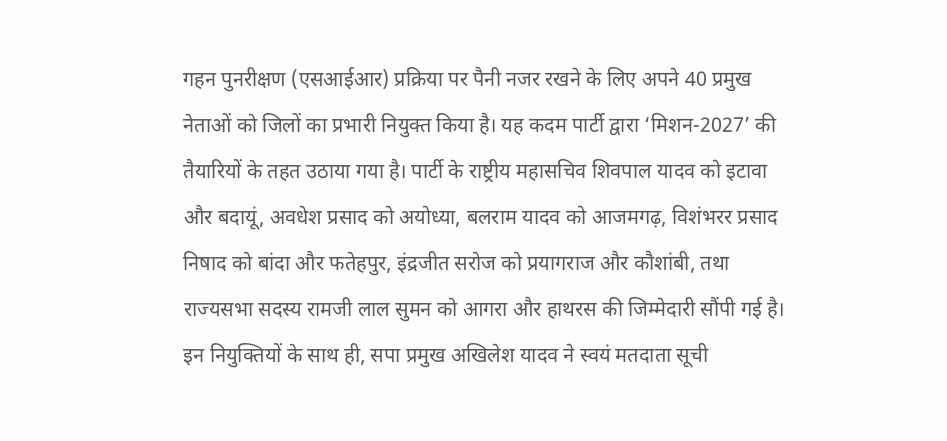गहन पुनरीक्षण (एसआईआर) प्रक्रिया पर पैनी नजर रखने के लिए अपने 40 प्रमुख नेताओं को जिलों का प्रभारी नियुक्त किया है। यह कदम पार्टी द्वारा ‘मिशन-2027’ की तैयारियों के तहत उठाया गया है। पार्टी के राष्ट्रीय महासचिव शिवपाल यादव को इटावा और बदायूं, अवधेश प्रसाद को अयोध्या, बलराम यादव को आजमगढ़, विशंभरर प्रसाद निषाद को बांदा और फतेहपुर, इंद्रजीत सरोज को प्रयागराज और कौशांबी, तथा राज्यसभा सदस्य रामजी लाल सुमन को आगरा और हाथरस की जिम्मेदारी सौंपी गई है।
इन नियुक्तियों के साथ ही, सपा प्रमुख अखिलेश यादव ने स्वयं मतदाता सूची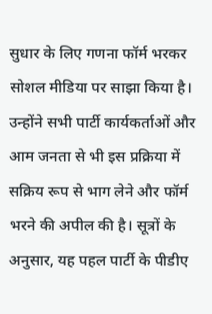सुधार के लिए गणना फॉर्म भरकर सोशल मीडिया पर साझा किया है। उन्होंने सभी पार्टी कार्यकर्ताओं और आम जनता से भी इस प्रक्रिया में सक्रिय रूप से भाग लेने और फॉर्म भरने की अपील की है। सूत्रों के अनुसार, यह पहल पार्टी के पीडीए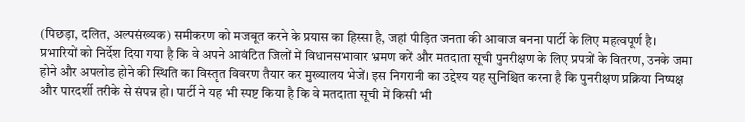(पिछड़ा, दलित, अल्पसंख्यक) समीकरण को मजबूत करने के प्रयास का हिस्सा है, जहां पीड़ित जनता की आवाज बनना पार्टी के लिए महत्वपूर्ण है।
प्रभारियों को निर्देश दिया गया है कि वे अपने आवंटित जिलों में विधानसभावार भ्रमण करें और मतदाता सूची पुनरीक्षण के लिए प्रपत्रों के वितरण, उनके जमा होने और अपलोड होने की स्थिति का विस्तृत विवरण तैयार कर मुख्यालय भेजें। इस निगरानी का उद्देश्य यह सुनिश्चित करना है कि पुनरीक्षण प्रक्रिया निष्पक्ष और पारदर्शी तरीके से संपन्न हो। पार्टी ने यह भी स्पष्ट किया है कि वे मतदाता सूची में किसी भी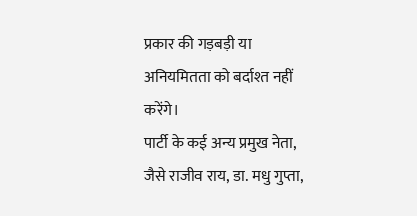प्रकार की गड़बड़ी या अनियमितता को बर्दाश्त नहीं करेंगे।
पार्टी के कई अन्य प्रमुख नेता, जैसे राजीव राय, डा. मधु गुप्ता,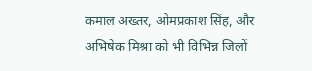कमाल अख्तर, ओमप्रकाश सिंह, और अभिषेक मिश्रा को भी विभिन्न जिलों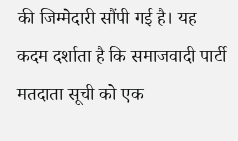की जिम्मेदारी सौंपी गई है। यह कदम दर्शाता है कि समाजवादी पार्टी मतदाता सूची को एक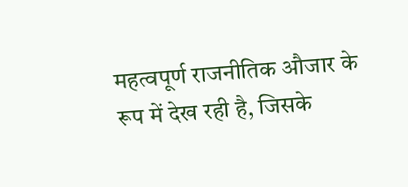महत्वपूर्ण राजनीतिक औजार के रूप में देख रही है, जिसके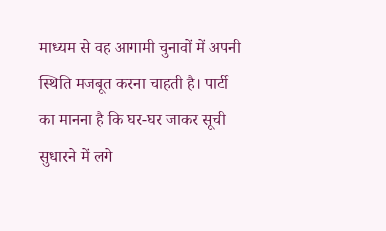माध्यम से वह आगामी चुनावों में अपनी स्थिति मजबूत करना चाहती है। पार्टी का मानना है कि घर-घर जाकर सूची सुधारने में लगे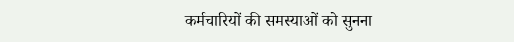कर्मचारियों की समस्याओं को सुनना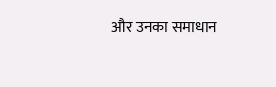और उनका समाधान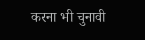करना भी चुनावी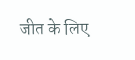जीत के लिए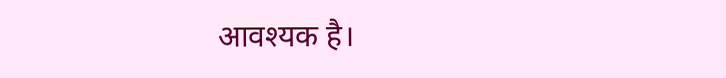आवश्यक है।